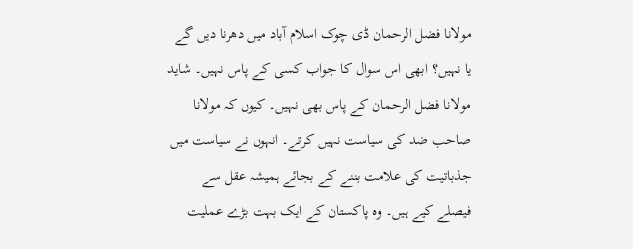مولانا فضل الرحمان ڈی چوک اسلام آباد میں دھرنا دیں گے یا نہیں؟ ابھی اس سوال کا جواب کسی کے پاس نہیں۔ شاید مولانا فضل الرحمان کے پاس بھی نہیں۔ کیوں کہ مولانا صاحب ضد کی سیاست نہیں کرتے۔ انہوں نے سیاست میں جذباتیت کی علامت بننے کے بجائے ہمیشہ عقل سے فیصلے کیے ہیں۔ وہ پاکستان کے ایک بہت بڑے عملیت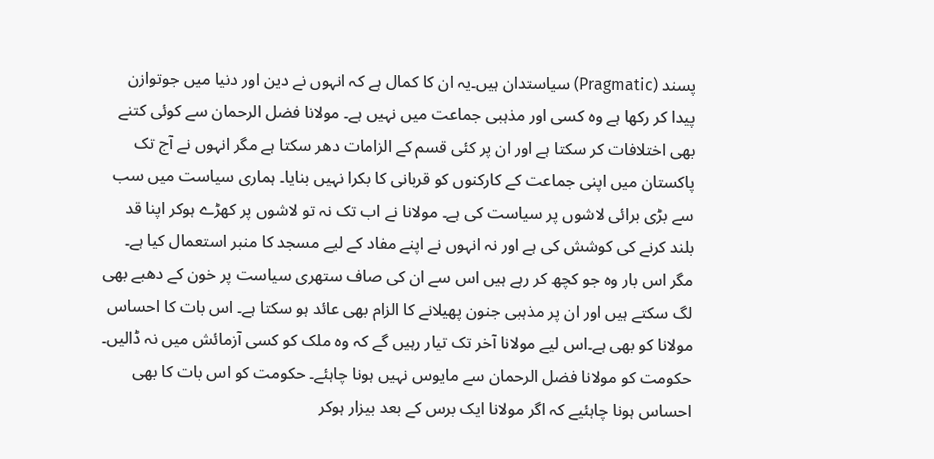پسند (Pragmatic) سیاستدان ہیں۔یہ ان کا کمال ہے کہ انہوں نے دین اور دنیا میں جوتوازن پیدا کر رکھا ہے وہ کسی اور مذہبی جماعت میں نہیں ہے۔ مولانا فضل الرحمان سے کوئی کتنے بھی اختلافات کر سکتا ہے اور ان پر کئی قسم کے الزامات دھر سکتا ہے مگر انہوں نے آج تک پاکستان میں اپنی جماعت کے کارکنوں کو قربانی کا بکرا نہیں بنایا۔ ہماری سیاست میں سب سے بڑی برائی لاشوں پر سیاست کی ہے۔ مولانا نے اب تک نہ تو لاشوں پر کھڑے ہوکر اپنا قد بلند کرنے کی کوشش کی ہے اور نہ انہوں نے اپنے مفاد کے لیے مسجد کا منبر استعمال کیا ہے۔ مگر اس بار وہ جو کچھ کر رہے ہیں اس سے ان کی صاف ستھری سیاست پر خون کے دھبے بھی لگ سکتے ہیں اور ان پر مذہبی جنون پھیلانے کا الزام بھی عائد ہو سکتا ہے۔ اس بات کا احساس مولانا کو بھی ہے۔اس لیے مولانا آخر تک تیار رہیں گے کہ وہ ملک کو کسی آزمائش میں نہ ڈالیں۔ حکومت کو مولانا فضل الرحمان سے مایوس نہیں ہونا چاہئے۔ حکومت کو اس بات کا بھی احساس ہونا چاہئیے کہ اگر مولانا ایک برس کے بعد بیزار ہوکر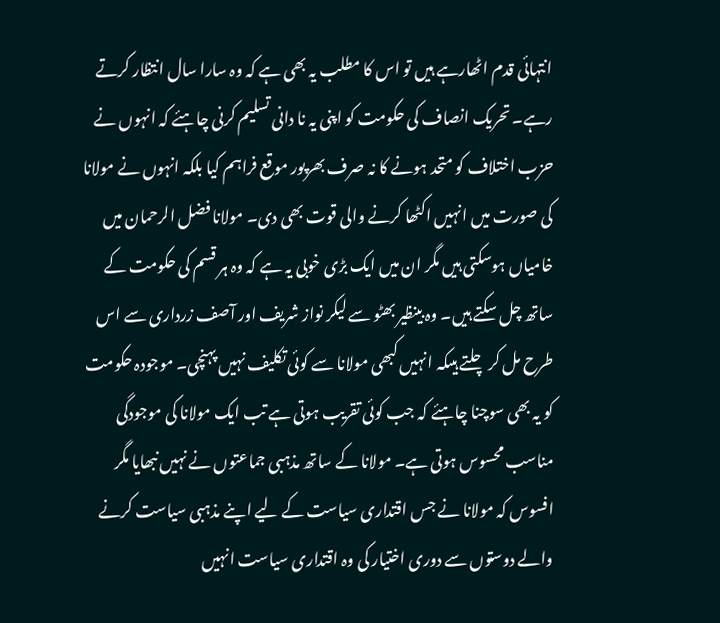انتہائی قدم اٹھارہے ہیں تو اس کا مطلب یہ بھی ہے کہ وہ سارا سال انتظار کرتے رہے۔ تحریک انصاف کی حکومت کو اپنی یہ نا دانی تسلیم کرنی چاہئے کہ انہوں نے حزب اختلاف کو متحد ہونے کا نہ صرف بھرپور موقع فراہم کیا بلکہ انہوں نے مولانا کی صورت میں انہیں اکٹھا کرنے والی قوت بھی دی۔ مولانا فضل الرحمان میں خامیاں ہوسکتی ہیں مگر ان میں ایک بڑی خوبی یہ ہے کہ وہ ہر قسم کی حکومت کے ساتھ چل سکتے ہیں۔ وہ بینظیر بھٹو سے لیکر نواز شریف اور آصف زرداری سے اس طرح مل کر چلتے ہیںکہ انہیں کبھی مولانا سے کوئی تکلیف نہیں پہنچی۔ موجودہ حکومت کو یہ بھی سوچنا چاہئے کہ جب کوئی تقریب ہوتی ہے تب ایک مولانا کی موجودگی مناسب محسوس ہوتی ہے۔ مولانا کے ساتھ مذہبی جماعتوں نے نہیں نبھایا مگر افسوس کہ مولانا نے جس اقتداری سیاست کے لیے اپنے مذہبی سیاست کرنے والے دوستوں سے دوری اختیار کی وہ اقتداری سیاست انہیں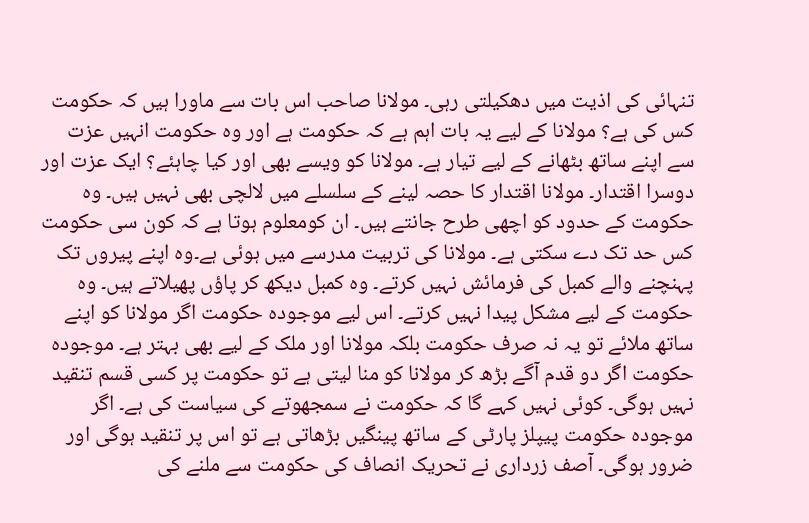تنہائی کی اذیت میں دھکیلتی رہی۔ مولانا صاحب اس بات سے ماورا ہیں کہ حکومت کس کی ہے؟ مولانا کے لیے یہ بات اہم ہے کہ حکومت ہے اور وہ حکومت انہیں عزت سے اپنے ساتھ بٹھانے کے لیے تیار ہے۔ مولانا کو ویسے بھی اور کیا چاہئے؟ ایک عزت اور دوسرا اقتدار۔ مولانا اقتدار کا حصہ لینے کے سلسلے میں لالچی بھی نہیں ہیں۔ وہ حکومت کے حدود کو اچھی طرح جانتے ہیں۔ ان کومعلوم ہوتا ہے کہ کون سی حکومت کس حد تک دے سکتی ہے۔ مولانا کی تربیت مدرسے میں ہوئی ہے۔وہ اپنے پیروں تک پہنچنے والے کمبل کی فرمائش نہیں کرتے۔ وہ کمبل دیکھ کر پاؤں پھیلاتے ہیں۔ وہ حکومت کے لیے مشکل پیدا نہیں کرتے۔ اس لیے موجودہ حکومت اگر مولانا کو اپنے ساتھ ملائے تو یہ نہ صرف حکومت بلکہ مولانا اور ملک کے لیے بھی بہتر ہے۔ موجودہ حکومت اگر دو قدم آگے بڑھ کر مولانا کو منا لیتی ہے تو حکومت پر کسی قسم تنقید نہیں ہوگی۔ کوئی نہیں کہے گا کہ حکومت نے سمجھوتے کی سیاست کی ہے۔ اگر موجودہ حکومت پیپلز پارٹی کے ساتھ پینگیں بڑھاتی ہے تو اس پر تنقید ہوگی اور ضرور ہوگی۔ آصف زرداری نے تحریک انصاف کی حکومت سے ملنے کی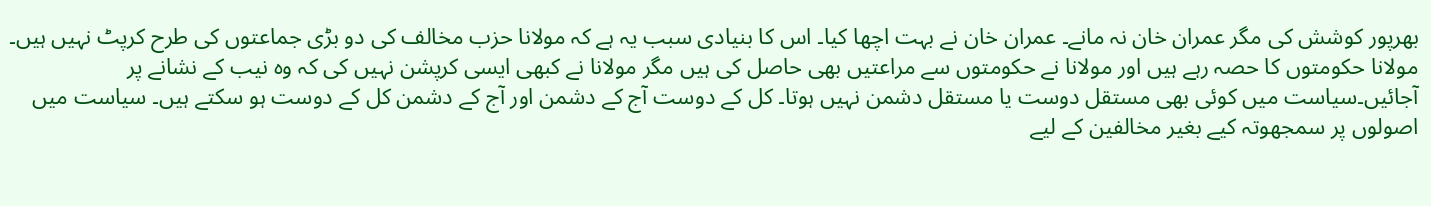بھرپور کوشش کی مگر عمران خان نہ مانے۔ عمران خان نے بہت اچھا کیا۔ اس کا بنیادی سبب یہ ہے کہ مولانا حزب مخالف کی دو بڑی جماعتوں کی طرح کرپٹ نہیں ہیں۔ مولانا حکومتوں کا حصہ رہے ہیں اور مولانا نے حکومتوں سے مراعتیں بھی حاصل کی ہیں مگر مولانا نے کبھی ایسی کرپشن نہیں کی کہ وہ نیب کے نشانے پر آجائیں۔سیاست میں کوئی بھی مستقل دوست یا مستقل دشمن نہیں ہوتا۔ کل کے دوست آج کے دشمن اور آج کے دشمن کل کے دوست ہو سکتے ہیں۔ سیاست میں اصولوں پر سمجھوتہ کیے بغیر مخالفین کے لیے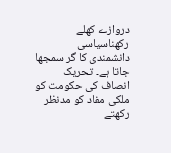دروازے کھلے رکھناسیاسی دانشمندی کا گر سمجھا جاتا ہے۔ تحریک انصاف کی حکومت کو ملکی مفاد کو مدنظر رکھتے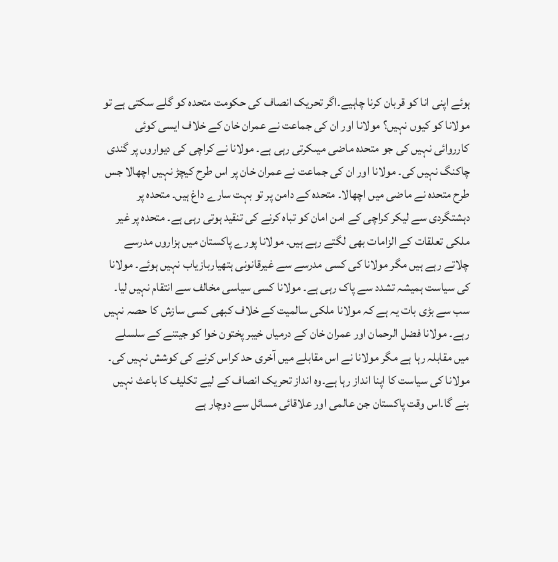ہوئے اپنی انا کو قربان کرنا چاہیے۔اگر تحریک انصاف کی حکومت متحدہ کو گلے سکتی ہے تو مولانا کو کیوں نہیں؟ مولانا اور ان کی جماعت نے عمران خان کے خلاف ایسی کوئی کارروائی نہیں کی جو متحدہ ماضی میںکرتی رہی ہے۔ مولانا نے کراچی کی دیواروں پر گندی چاکنگ نہیں کی۔ مولانا اور ان کی جماعت نے عمران خان پر اس طرح کیچڑ نہیں اچھالا جس طرح متحدہ نے ماضی میں اچھالا۔ متحدہ کے دامن پر تو بہت سارے داغ ہیں۔ متحدہ پر دہشتگردی سے لیکر کراچی کے امن امان کو تباہ کرنے کی تنقید ہوتی رہی ہے۔ متحدہ پر غیر ملکی تعلقات کے الزامات بھی لگتے رہے ہیں۔ مولانا پورے پاکستان میں ہزاروں مدرسے چلاتے رہے ہیں مگر مولانا کی کسی مدرسے سے غیرقانونی ہتھیاربازیاب نہیں ہوئے۔ مولانا کی سیاست ہمیشہ تشدد سے پاک رہی ہے۔ مولانا کسی سیاسی مخالف سے انتقام نہیں لیا۔ سب سے بڑی بات یہ ہے کہ مولانا ملکی سالمیت کے خلاف کبھی کسی سازش کا حصہ نہیں رہے۔ مولانا فضل الرحمان اور عمران خان کے درمیاں خیبر پختون خوا کو جیتنے کے سلسلے میں مقابلہ رہا ہے مگر مولانا نے اس مقابلے میں آخری حد کراس کرنے کی کوشش نہیں کی۔ مولانا کی سیاست کا اپنا انداز رہا ہے۔وہ انداز تحریک انصاف کے لیے تکلیف کا باعث نہیں بنے گا۔اس وقت پاکستان جن عالمی اور علاقائی مسائل سے دوچار ہے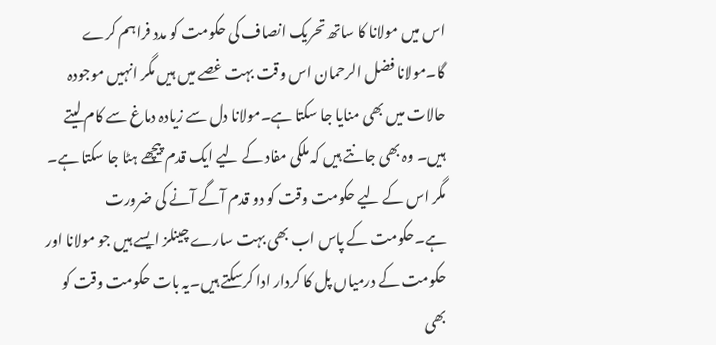اس میں مولانا کا ساتھ تحریک انصاف کی حکومت کو مدد فراہم کرے گا۔مولانا فضل الرحمان اس وقت بہت غصے میں ہیں مگر انہیں موجودہ حالات میں بھی منایا جا سکتا ہے۔مولانا دل سے زیادہ دماغ سے کام لیتے ہیں۔ وہ بھی جانتے ہیں کہ ملکی مفاد کے لیے ایک قدم پیچھے ہٹا جا سکتا ہے۔ مگر اس کے لیے حکومت وقت کو دو قدم آگے آنے کی ضرورت ہے۔حکومت کے پاس اب بھی بہت سارے چینلز ایسے ہیں جو مولانا اور حکومت کے درمیاں پل کا کردار ادا کرسکتے ہیں۔یہ بات حکومت وقت کو بھی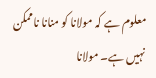معلوم ہے کہ مولانا کو منانا ناممکن نہیں ہے۔ مولانا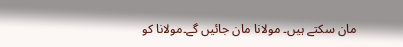مان سکتے ہیں۔ مولانا مان جائیں گے۔مولانا کو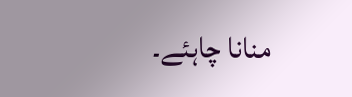منانا چاہئے۔